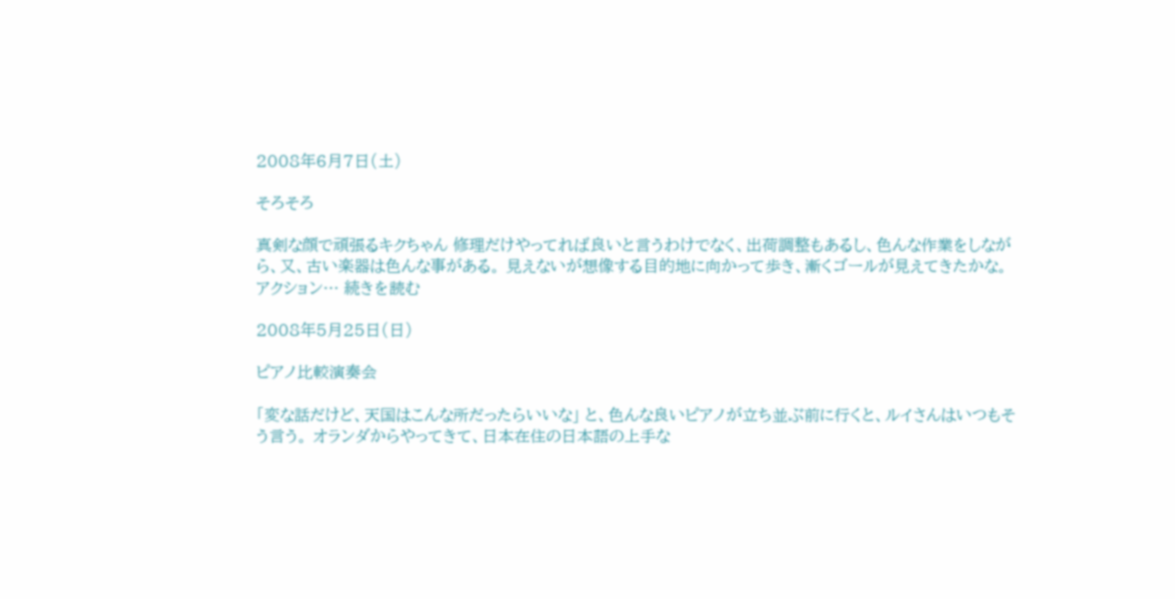2008年6月7日(土)

そろそろ

真剣な顔で頑張るキクちゃん 修理だけやってれば良いと言うわけでなく、出荷調整もあるし、色んな作業をしながら、又、古い楽器は色んな事がある。 見えないが想像する目的地に向かって歩き、漸くゴールが見えてきたかな。 アクション… 続きを読む

2008年5月25日(日)

ピアノ比較演奏会

「変な話だけど、天国はこんな所だったらいいな」 と、色んな良いピアノが立ち並ぶ前に行くと、ルイさんはいつもそう言う。 オランダからやってきて、日本在住の日本語の上手な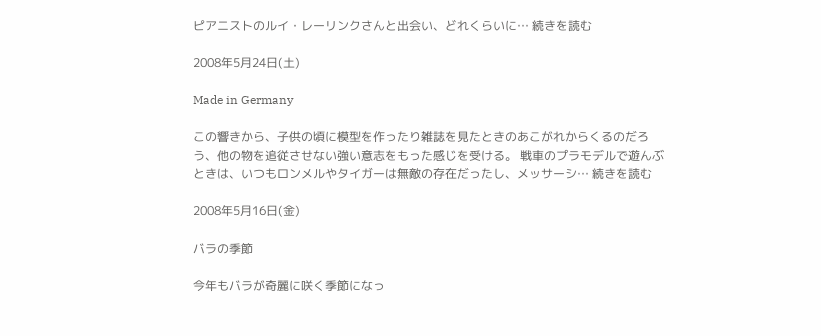ピアニストのルイ・レーリンクさんと出会い、どれくらいに… 続きを読む

2008年5月24日(土)

Made in Germany

この響きから、子供の頃に模型を作ったり雑誌を見たときのあこがれからくるのだろう、他の物を追従させない強い意志をもった感じを受ける。 戦車のプラモデルで遊んぶときは、いつもロンメルやタイガーは無敵の存在だったし、メッサーシ… 続きを読む

2008年5月16日(金)

バラの季節

今年もバラが奇麗に咲く季節になっ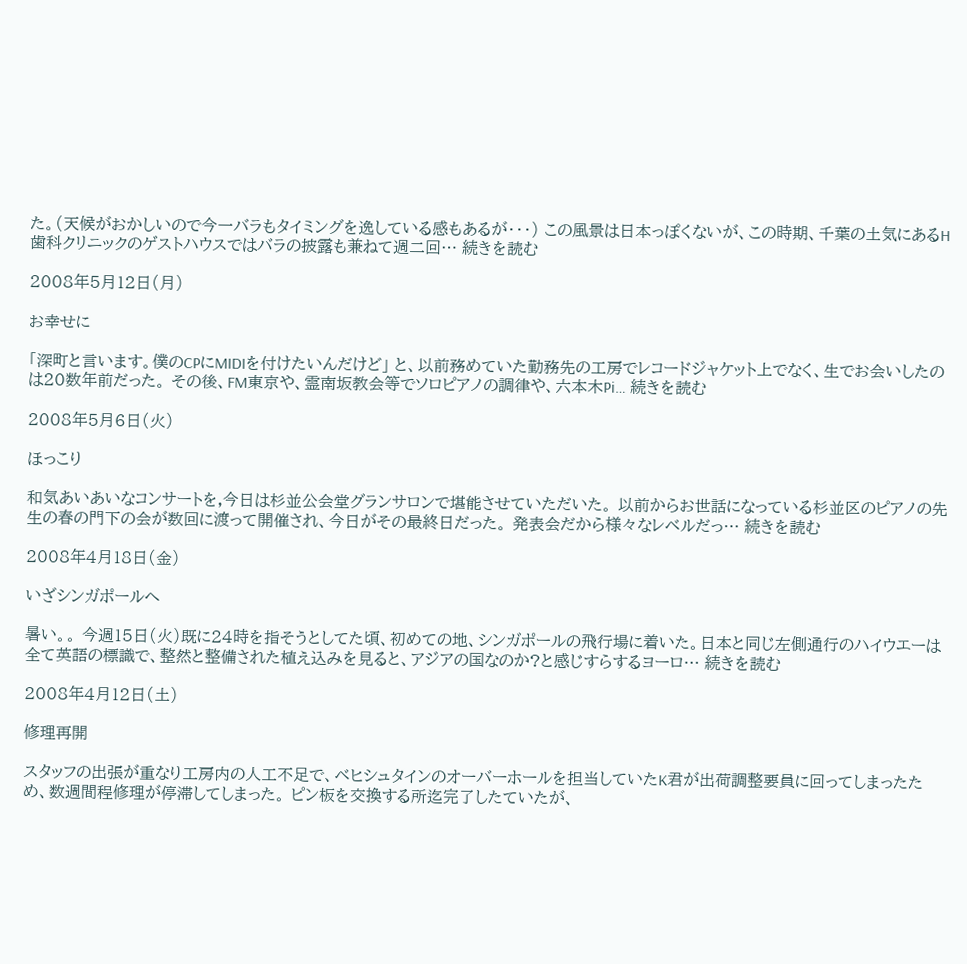た。(天候がおかしいので今一バラもタイミングを逸している感もあるが・・・) この風景は日本っぽくないが、この時期、千葉の土気にあるH歯科クリニックのゲストハウスではバラの披露も兼ねて週二回… 続きを読む

2008年5月12日(月)

お幸せに

「深町と言います。僕のCPにMIDIを付けたいんだけど」 と、以前務めていた勤務先の工房でレコードジャケット上でなく、生でお会いしたのは20数年前だった。 その後、FM東京や、霊南坂教会等でソロピアノの調律や、六本木Pi… 続きを読む

2008年5月6日(火)

ほっこり

和気あいあいなコンサートを,今日は杉並公会堂グランサロンで堪能させていただいた。 以前からお世話になっている杉並区のピアノの先生の春の門下の会が数回に渡って開催され、今日がその最終日だった。 発表会だから様々なレベルだっ… 続きを読む

2008年4月18日(金)

いざシンガポールへ

暑い。。 今週15日(火)既に24時を指そうとしてた頃、初めての地、シンガポールの飛行場に着いた。日本と同じ左側通行のハイウエーは全て英語の標識で、整然と整備された植え込みを見ると、アジアの国なのか?と感じすらするヨーロ… 続きを読む

2008年4月12日(土)

修理再開

スタッフの出張が重なり工房内の人工不足で、ベヒシュタインのオーバーホールを担当していたK君が出荷調整要員に回ってしまったため、数週間程修理が停滞してしまった。 ピン板を交換する所迄完了したていたが、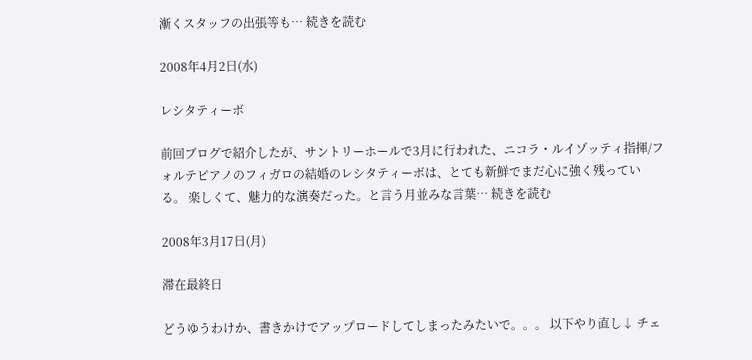漸くスタッフの出張等も… 続きを読む

2008年4月2日(水)

レシタティーボ

前回ブログで紹介したが、サントリーホールで3月に行われた、ニコラ・ルイゾッティ指揮/フォルテピアノのフィガロの結婚のレシタティーボは、とても新鮮でまだ心に強く残っている。 楽しくて、魅力的な演奏だった。と言う月並みな言葉… 続きを読む

2008年3月17日(月)

滞在最終日

どうゆうわけか、書きかけでアップロードしてしまったみたいで。。。 以下やり直し↓ チェ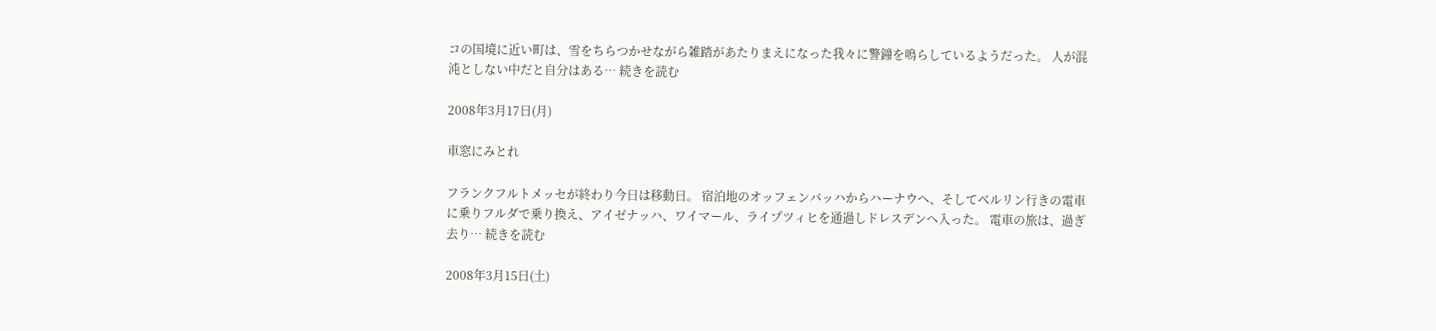コの国境に近い町は、雪をちらつかせながら雑踏があたりまえになった我々に警鐘を鳴らしているようだった。 人が混沌としない中だと自分はある… 続きを読む

2008年3月17日(月)

車窓にみとれ

フランクフルトメッセが終わり今日は移動日。 宿泊地のオッフェンバッハからハーナウへ、そしてベルリン行きの電車に乗りフルダで乗り換え、アイゼナッハ、ワイマール、ライプツィヒを通過しドレスデンへ入った。 電車の旅は、過ぎ去り… 続きを読む

2008年3月15日(土)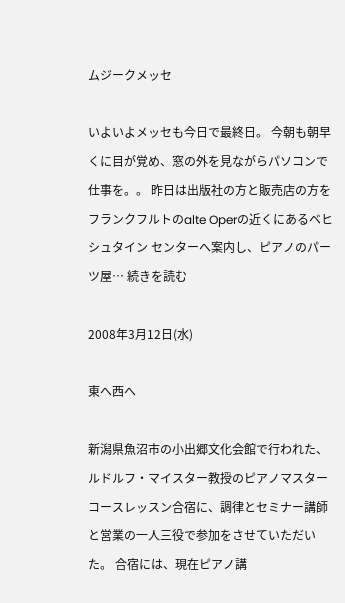ムジークメッセ

いよいよメッセも今日で最終日。 今朝も朝早くに目が覚め、窓の外を見ながらパソコンで仕事を。。 昨日は出版社の方と販売店の方をフランクフルトのalte Operの近くにあるベヒシュタイン センターへ案内し、ピアノのパーツ屋… 続きを読む

2008年3月12日(水)

東へ西へ

新潟県魚沼市の小出郷文化会館で行われた、ルドルフ・マイスター教授のピアノマスターコースレッスン合宿に、調律とセミナー講師と営業の一人三役で参加をさせていただいた。 合宿には、現在ピアノ講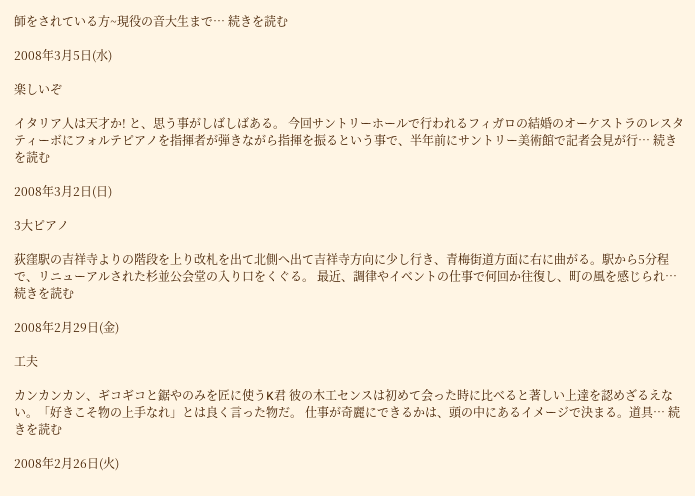師をされている方~現役の音大生まで… 続きを読む

2008年3月5日(水)

楽しいぞ

イタリア人は天才か! と、思う事がしばしばある。 今回サントリーホールで行われるフィガロの結婚のオーケストラのレスタティーボにフォルテピアノを指揮者が弾きながら指揮を振るという事で、半年前にサントリー美術館で記者会見が行… 続きを読む

2008年3月2日(日)

3大ピアノ

荻窪駅の吉祥寺よりの階段を上り改札を出て北側へ出て吉祥寺方向に少し行き、青梅街道方面に右に曲がる。駅から5分程で、リニューアルされた杉並公会堂の入り口をくぐる。 最近、調律やイベントの仕事で何回か往復し、町の風を感じられ… 続きを読む

2008年2月29日(金)

工夫

カンカンカン、ギコギコと鋸やのみを匠に使うK君 彼の木工センスは初めて会った時に比べると著しい上達を認めざるえない。「好きこそ物の上手なれ」とは良く言った物だ。 仕事が奇麗にできるかは、頭の中にあるイメージで決まる。道具… 続きを読む

2008年2月26日(火)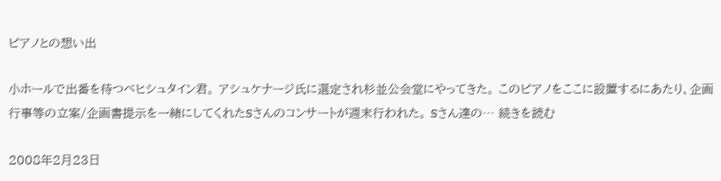ピアノとの想い出

小ホールで出番を待つベヒシュタイン君。 アシュケナージ氏に選定され杉並公会堂にやってきた。 このピアノをここに設置するにあたり、企画行事等の立案/企画書提示を一緒にしてくれたSさんのコンサートが週末行われた。 Sさん達の… 続きを読む

2008年2月23日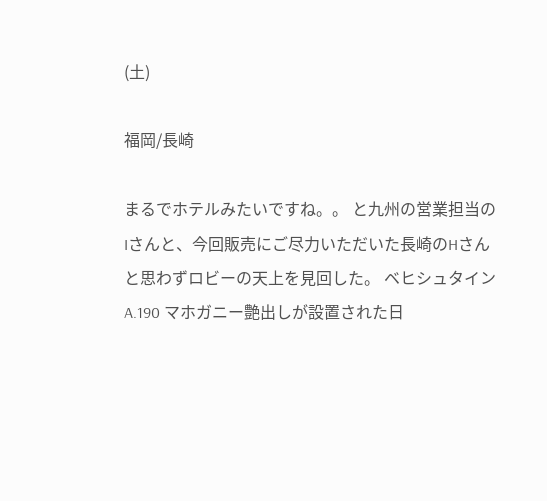(土)

福岡/長崎

まるでホテルみたいですね。。 と九州の営業担当のIさんと、今回販売にご尽力いただいた長崎のHさんと思わずロビーの天上を見回した。 ベヒシュタイン A.190 マホガニー艶出しが設置された日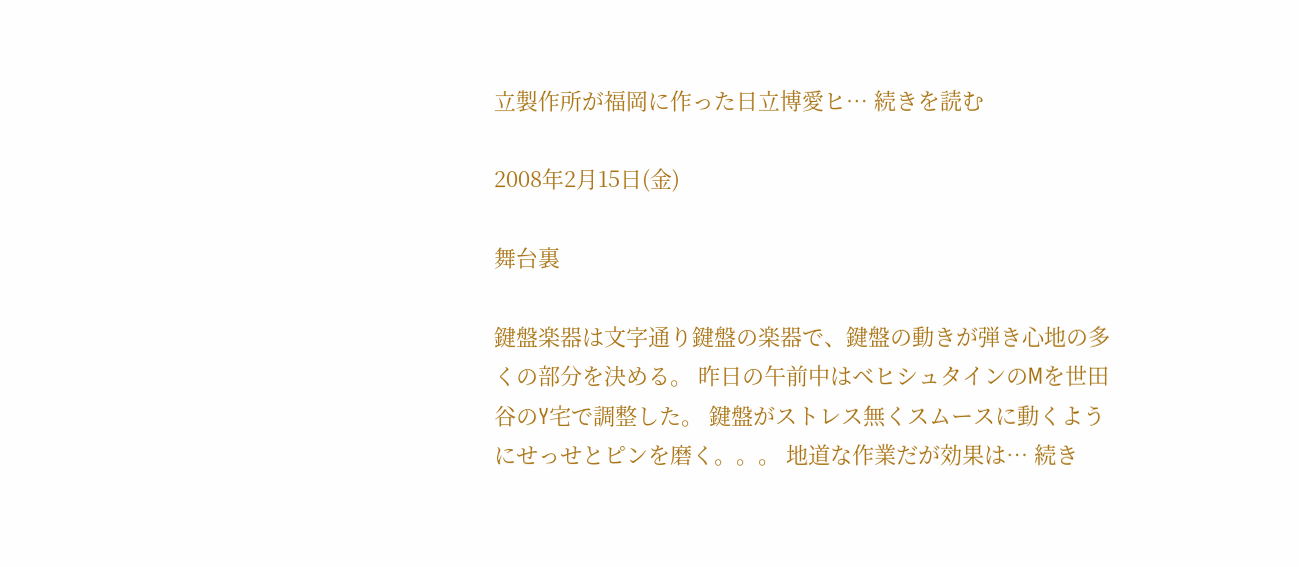立製作所が福岡に作った日立博愛ヒ… 続きを読む

2008年2月15日(金)

舞台裏

鍵盤楽器は文字通り鍵盤の楽器で、鍵盤の動きが弾き心地の多くの部分を決める。 昨日の午前中はベヒシュタインのMを世田谷のY宅で調整した。 鍵盤がストレス無くスムースに動くようにせっせとピンを磨く。。。 地道な作業だが効果は… 続き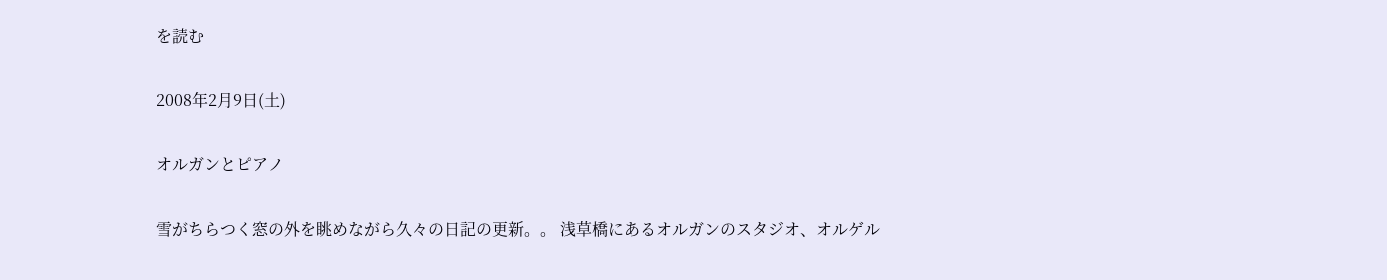を読む

2008年2月9日(土)

オルガンとピアノ

雪がちらつく窓の外を眺めながら久々の日記の更新。。 浅草橋にあるオルガンのスタジオ、オルゲル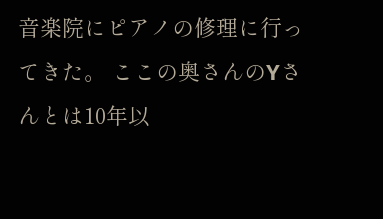音楽院にピアノの修理に行ってきた。 ここの奥さんのYさんとは10年以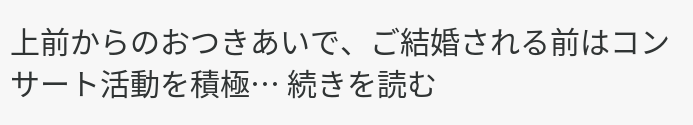上前からのおつきあいで、ご結婚される前はコンサート活動を積極… 続きを読む